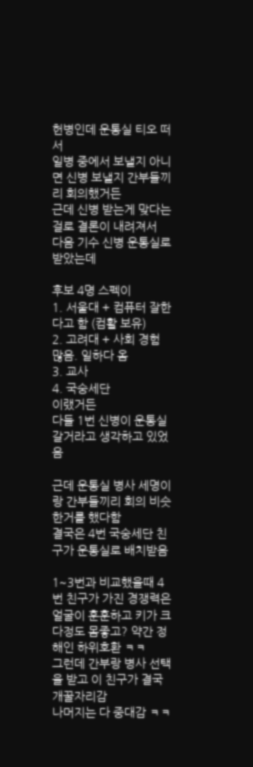헌병인데 운통실 티오 떠서
일병 중에서 보낼지 아니면 신병 보낼지 간부들끼리 회의했거든
근데 신병 받는게 맞다는걸로 결론이 내려져서
다음 기수 신병 운통실로 받았는데

후보 4명 스펙이
1. 서울대 + 컴퓨터 잘한다고 함 (컴활 보유)
2. 고려대 + 사회 경험 많음. 일하다 옴
3. 교사
4. 국숭세단
이랬거든
다들 1번 신병이 운통실 갈거라고 생각하고 있었음

근데 운통실 병사 세명이랑 간부들끼리 회의 비슷한거를 했다함
결국은 4번 국숭세단 친구가 운통실로 배치받음

1~3번과 비교했을때 4번 친구가 가진 경쟁력은
얼굴이 훈훈하고 키가 크다정도 몸좋고? 약간 정해인 하위호환 ㅋㅋ
그런데 간부랑 병사 선택을 받고 이 친구가 결국 개꿀자리감
나머지는 다 중대감 ㅋㅋ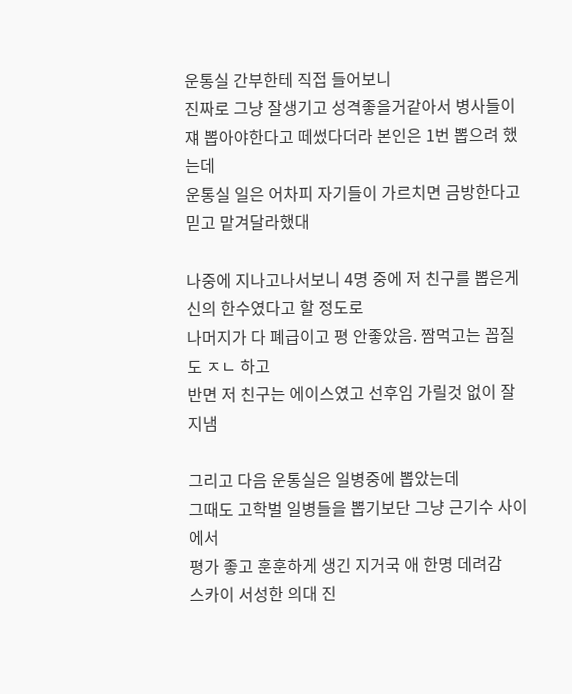운통실 간부한테 직접 들어보니
진짜로 그냥 잘생기고 성격좋을거같아서 병사들이 쟤 뽑아야한다고 떼썼다더라 본인은 1번 뽑으려 했는데
운통실 일은 어차피 자기들이 가르치면 금방한다고 믿고 맡겨달라했대

나중에 지나고나서보니 4명 중에 저 친구를 뽑은게
신의 한수였다고 할 정도로
나머지가 다 폐급이고 평 안좋았음. 짬먹고는 꼽질도 ㅈㄴ 하고
반면 저 친구는 에이스였고 선후임 가릴것 없이 잘 지냄

그리고 다음 운통실은 일병중에 뽑았는데
그때도 고학벌 일병들을 뽑기보단 그냥 근기수 사이에서
평가 좋고 훈훈하게 생긴 지거국 애 한명 데려감
스카이 서성한 의대 진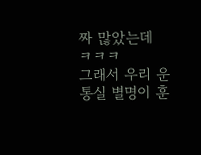짜 많았는데 ㅋㅋㅋ
그래서 우리 운통실 별명이 훈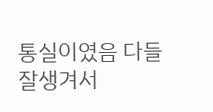통실이였음 다들 잘생겨서